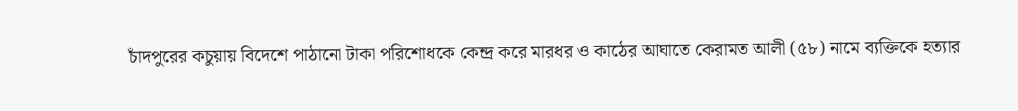চাঁদপুরের কচুয়ায় বিদেশে পাঠানো টাকা পরিশোধকে কেন্দ্র করে মারধর ও কাঠের আঘাতে কেরামত আলী (৫৮) নামে ব্যক্তিকে হত্যার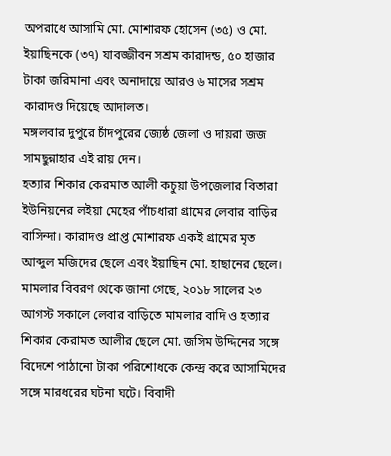অপরাধে আসামি মো. মোশারফ হোসেন (৩৫) ও মো. ইয়াছিনকে (৩৭) যাবজ্জীবন সশ্রম কারাদন্ড, ৫০ হাজার টাকা জরিমানা এবং অনাদায়ে আরও ৬ মাসের সশ্রম কারাদণ্ড দিয়েছে আদালত।
মঙ্গলবার দুপুরে চাঁদপুরের জ্যেষ্ঠ জেলা ও দায়রা জজ সামছুন্নাহার এই রায় দেন।
হত্যার শিকার কেরমাত আলী কচুয়া উপজেলার বিতারা ইউনিয়নের লইয়া মেহের পাঁচধারা গ্রামের লেবার বাড়ির বাসিন্দা। কারাদণ্ড প্রাপ্ত মোশারফ একই গ্রামের মৃত আব্দুল মজিদের ছেলে এবং ইয়াছিন মো. হাছানের ছেলে।
মামলার বিবরণ থেকে জানা গেছে, ২০১৮ সালের ২৩ আগস্ট সকালে লেবার বাড়িতে মামলার বাদি ও হত্যার শিকার কেরামত আলীর ছেলে মো. জসিম উদ্দিনের সঙ্গে বিদেশে পাঠানো টাকা পরিশোধকে কেন্দ্র করে আসামিদের সঙ্গে মারধরের ঘটনা ঘটে। বিবাদী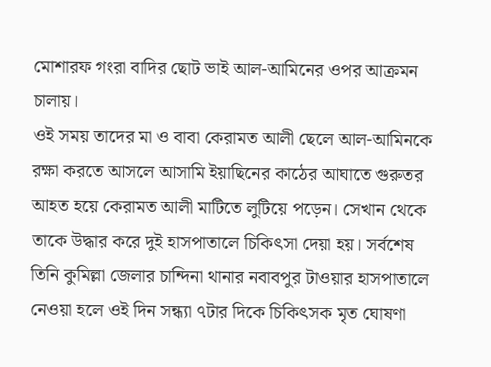মোশারফ গংরা বাদির ছোট ভাই আল-আমিনের ওপর আক্রমন চালায়।
ওই সময় তাদের মা ও বাবা কেরামত আলী ছেলে আল-আমিনকে রক্ষা করতে আসলে আসামি ইয়াছিনের কাঠের আঘাতে গুরুতর আহত হয়ে কেরামত আলী মাটিতে লুটিয়ে পড়েন। সেখান থেকে তাকে উদ্ধার করে দুই হাসপাতালে চিকিৎসা দেয়া হয়। সর্বশেষ তিনি কুমিল্লা জেলার চান্দিনা থানার নবাবপুর টাওয়ার হাসপাতালে নেওয়া হলে ওই দিন সন্ধ্যা ৭টার দিকে চিকিৎসক মৃত ঘোষণা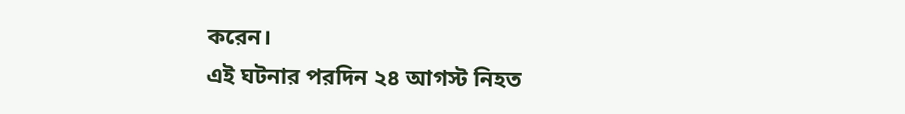করেন।
এই ঘটনার পরদিন ২৪ আগস্ট নিহত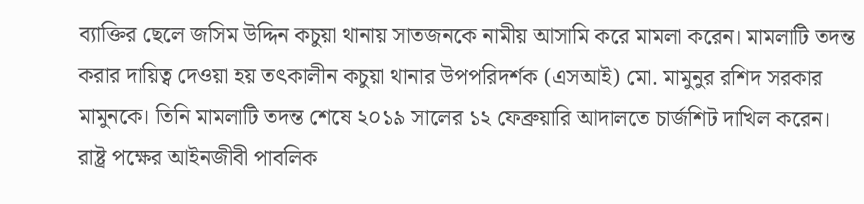ব্যাক্তির ছেলে জসিম উদ্দিন কচুয়া থানায় সাতজনকে নামীয় আসামি করে মামলা করেন। মামলাটি তদন্ত করার দায়িত্ব দেওয়া হয় তৎকালীন কচুয়া থানার উপপরিদর্শক (এসআই) মো. মামুনুর রশিদ সরকার মামুনকে। তিনি মামলাটি তদন্ত শেষে ২০১৯ সালের ১২ ফেব্রুয়ারি আদালতে চার্জশিট দাখিল করেন।
রাষ্ট্র পক্ষের আইনজীবী পাবলিক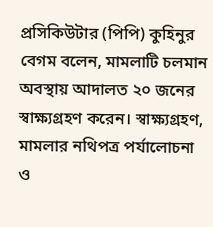প্রসিকিউটার (পিপি) কুহিনুর বেগম বলেন, মামলাটি চলমান অবস্থায় আদালত ২০ জনের স্বাক্ষ্যগ্রহণ করেন। স্বাক্ষ্যগ্রহণ, মামলার নথিপত্র পর্যালোচনা ও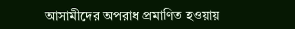আসামীদের অপরাধ প্রমাণিত হওয়ায়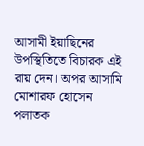আসামী ইয়াছিনের উপস্থিতিতে বিচারক এই রায় দেন। অপর আসামি মোশারফ হোসেন পলাতক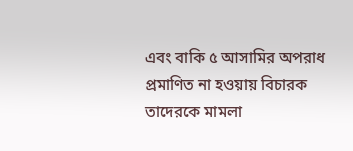এবং বাকি ৫ আসামির অপরাধ প্রমাণিত না হওয়ায় বিচারক তাদেরকে মামলা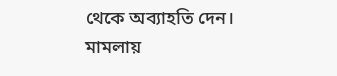থেকে অব্যাহতি দেন।
মামলায়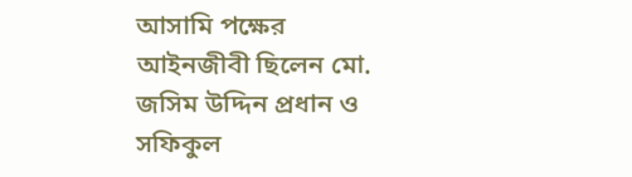আসামি পক্ষের আইনজীবী ছিলেন মো. জসিম উদ্দিন প্রধান ও সফিকুল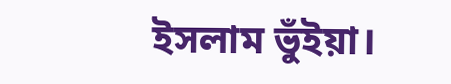ইসলাম ভুঁইয়া।